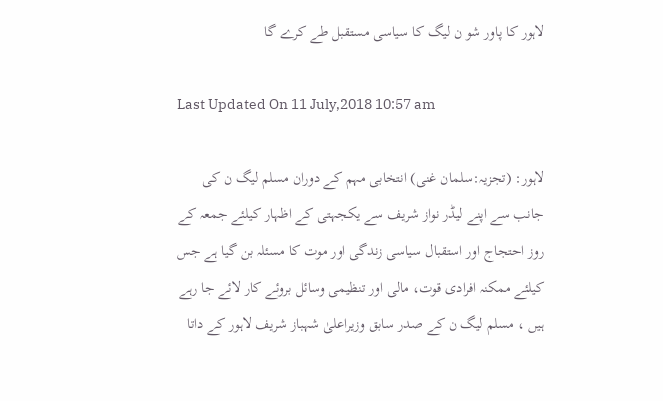لاہور کا پاور شو ن لیگ کا سیاسی مستقبل طے کرے گا

Last Updated On 11 July,2018 10:57 am

لاہور: (تجزیہ:سلمان غنی) انتخابی مہم کے دوران مسلم لیگ ن کی جانب سے اپنے لیڈر نواز شریف سے یکجہتی کے اظہار کیلئے جمعہ کے روز احتجاج اور استقبال سیاسی زندگی اور موت کا مسئلہ بن گیا ہے جس کیلئے ممکنہ افرادی قوت، مالی اور تنظیمی وسائل بروئے کار لائے جا رہے ہیں ، مسلم لیگ ن کے صدر سابق وزیراعلیٰ شہباز شریف لاہور کے داتا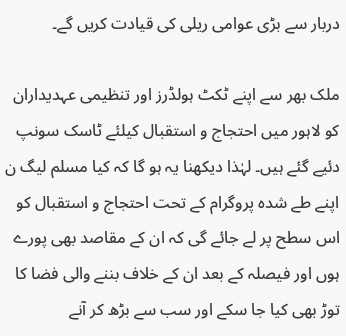دربار سے بڑی عوامی ریلی کی قیادت کریں گے۔

ملک بھر سے اپنے ٹکٹ ہولڈرز اور تنظیمی عہدیداران کو لاہور میں احتجاج و استقبال کیلئے ٹاسک سونپ دئیے گئے ہیں۔ لہٰذا دیکھنا یہ ہو گا کہ کیا مسلم لیگ ن اپنے طے شدہ پروگرام کے تحت احتجاج و استقبال کو اس سطح پر لے جائے گی کہ ان کے مقاصد بھی پورے ہوں اور فیصلہ کے بعد ان کے خلاف بننے والی فضا کا توڑ بھی کیا جا سکے اور سب سے بڑھ کر آنے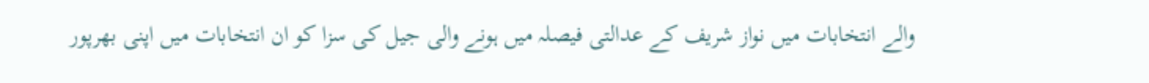والے انتخابات میں نواز شریف کے عدالتی فیصلہ میں ہونے والی جیل کی سزا کو ان انتخابات میں اپنی بھرپور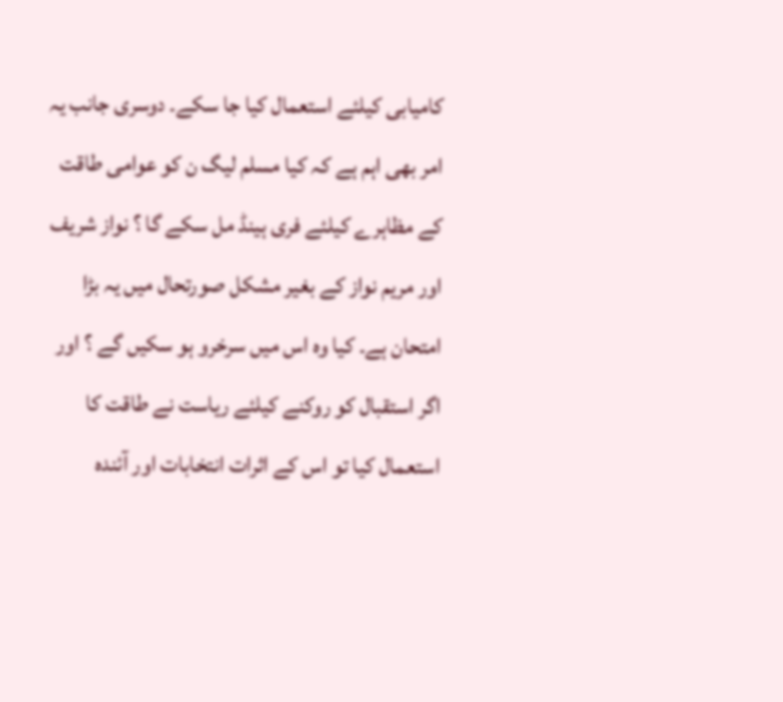کامیابی کیلئے استعمال کیا جا سکے۔ دوسری جانب یہ امر بھی اہم ہے کہ کیا مسلم لیگ ن کو عوامی طاقت کے مظاہرے کیلئے فری ہینڈ مل سکے گا ؟ نواز شریف اور مریم نواز کے بغیر مشکل صورتحال میں یہ بڑا امتحان ہے۔ کیا وہ اس میں سرخرو ہو سکیں گے ؟ اور اگر استقبال کو روکنے کیلئے ریاست نے طاقت کا استعمال کیا تو اس کے اثرات انتخابات اور آئندہ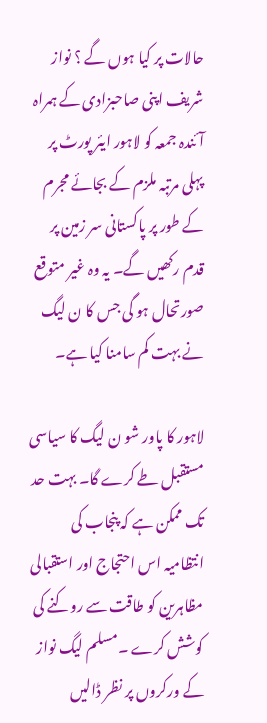حالات پر کیا ہوں گے ؟ نواز شریف اپنی صاحبزادی کے ہمراہ آئندہ جمعہ کو لاہور ایئر پورٹ پر پہلی مرتبہ ملزم کے بجائے مجرم کے طور پر پاکستانی سر زمین پر قدم رکھیں گے۔ یہ وہ غیر متوقع صورتحال ہو گی جس کا ن لیگ نے بہت کم سامنا کیا ہے۔

لاہور کا پاور شو ن لیگ کا سیاسی مستقبل طے کرے گا۔ بہت حد تک ممکن ہے کہ پنجاب کی انتظامیہ اس احتجاج اور استقبالی مظاہرین کو طاقت سے روکنے کی کوشش کرے ۔مسلم لیگ نواز کے ورکروں پر نظر ڈالیں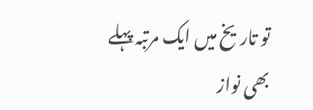تو تاریخ میں ایک مرتبہ پہلے بھی نواز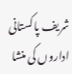شریف پاکستانی اداروں کی منشا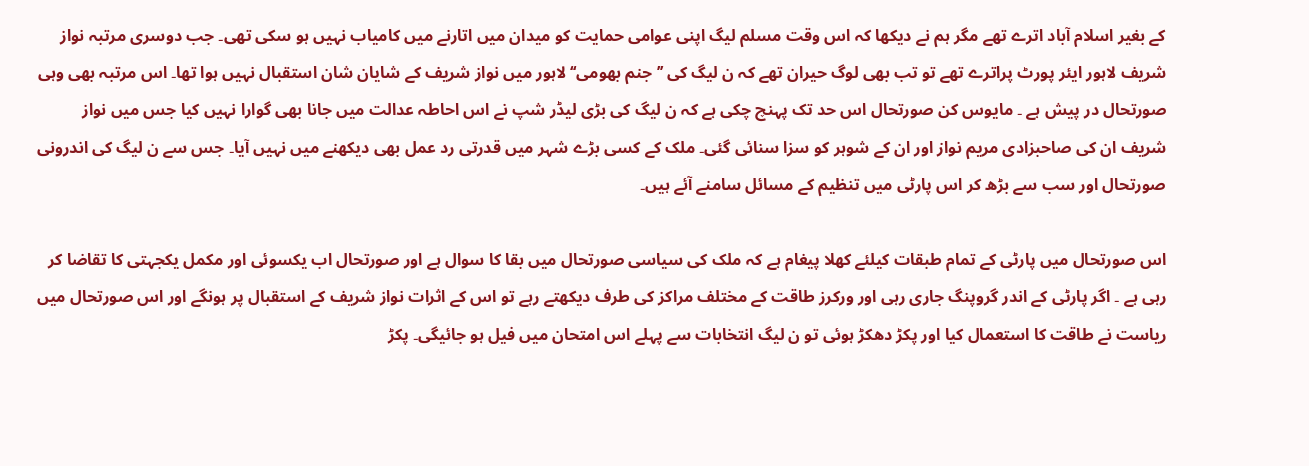کے بغیر اسلام آباد اترے تھے مگر ہم نے دیکھا کہ اس وقت مسلم لیگ اپنی عوامی حمایت کو میدان میں اتارنے میں کامیاب نہیں ہو سکی تھی۔ جب دوسری مرتبہ نواز شریف لاہور ایئر پورٹ پراترے تھے تو تب بھی لوگ حیران تھے کہ ن لیگ کی ’’جنم بھومی‘‘ لاہور میں نواز شریف کے شایان شان استقبال نہیں ہوا تھا۔ اس مرتبہ بھی وہی صورتحال در پیش ہے ۔ مایوس کن صورتحال اس حد تک پہنچ چکی ہے کہ ن لیگ کی بڑی لیڈر شپ نے اس احاطہ عدالت میں جانا بھی گوارا نہیں کیا جس میں نواز شریف ان کی صاحبزادی مریم نواز اور ان کے شوہر کو سزا سنائی گئی۔ ملک کے کسی بڑے شہر میں قدرتی رد عمل بھی دیکھنے میں نہیں آیا۔ جس سے ن لیگ کی اندرونی صورتحال اور سب سے بڑھ کر اس پارٹی میں تنظیم کے مسائل سامنے آئے ہیں۔

اس صورتحال میں پارٹی کے تمام طبقات کیلئے کھلا پیغام ہے کہ ملک کی سیاسی صورتحال میں بقا کا سوال ہے اور صورتحال اب یکسوئی اور مکمل یکجہتی کا تقاضا کر رہی ہے ۔ اگر پارٹی کے اندر گروپنگ جاری رہی اور ورکرز طاقت کے مختلف مراکز کی طرف دیکھتے رہے تو اس کے اثرات نواز شریف کے استقبال پر ہونگے اور اس صورتحال میں ریاست نے طاقت کا استعمال کیا اور پکڑ دھکڑ ہوئی تو ن لیگ انتخابات سے پہلے اس امتحان میں فیل ہو جائیگی۔ پکڑ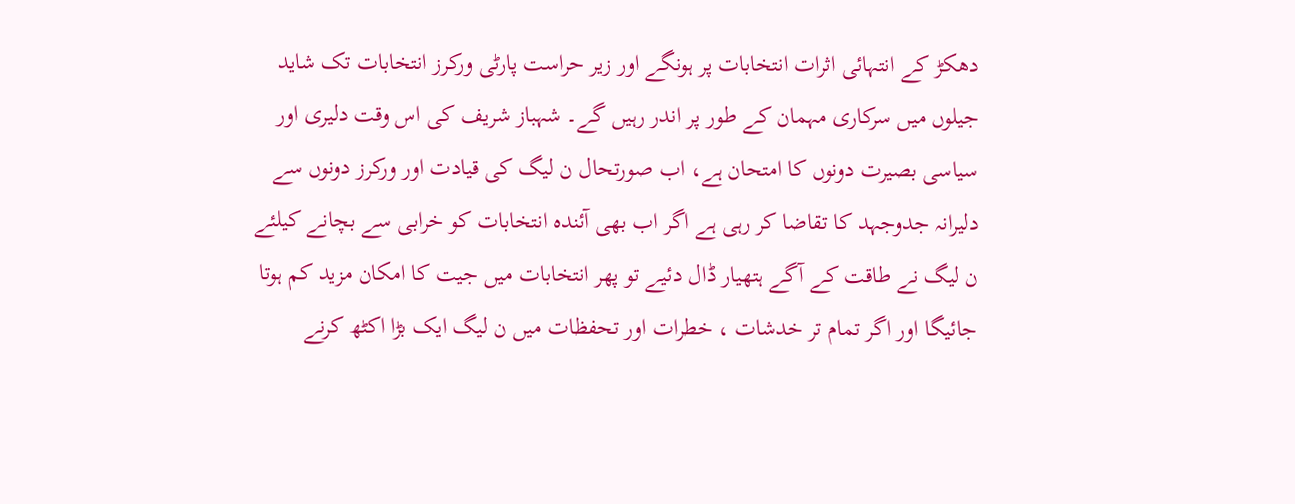دھکڑ کے انتہائی اثرات انتخابات پر ہونگے اور زیر حراست پارٹی ورکرز انتخابات تک شاید جیلوں میں سرکاری مہمان کے طور پر اندر رہیں گے۔ شہباز شریف کی اس وقت دلیری اور سیاسی بصیرت دونوں کا امتحان ہے، اب صورتحال ن لیگ کی قیادت اور ورکرز دونوں سے دلیرانہ جدوجہد کا تقاضا کر رہی ہے اگر اب بھی آئندہ انتخابات کو خرابی سے بچانے کیلئے ن لیگ نے طاقت کے آگے ہتھیار ڈال دئیے تو پھر انتخابات میں جیت کا امکان مزید کم ہوتا جائیگا اور اگر تمام تر خدشات ، خطرات اور تحفظات میں ن لیگ ایک بڑا اکٹھ کرنے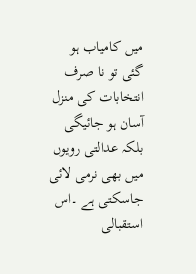میں کامیاب ہو گئی تو نا صرف انتخابات کی منزل آسان ہو جائیگی بلکہ عدالتی رویوں میں بھی نرمی لائی جاسکتی ہے ۔اس استقبالی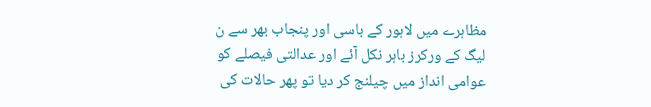مظاہرے میں لاہور کے باسی اور پنجاب بھر سے ن لیگ کے ورکرز باہر نکل آئے اور عدالتی فیصلے کو عوامی انداز میں چیلنج کر دیا تو پھر حالات کی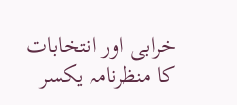خرابی اور انتخابات کا منظرنامہ یکسر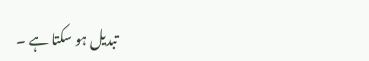تبدیل ہو سکتا ہے ۔